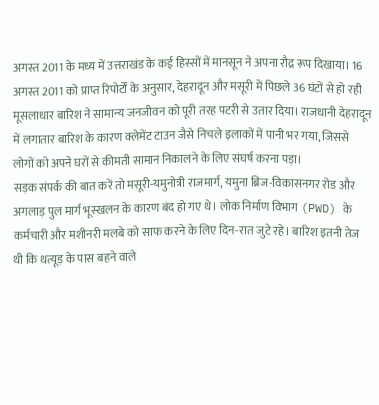अगस्त 2011 के मध्य में उत्तराखंड के कई हिस्सों में मानसून ने अपना रौद्र रूप दिखाया। 16 अगस्त 2011 को प्राप्त रिपोर्टों के अनुसार, देहरादून और मसूरी में पिछले 36 घंटों से हो रही मूसलाधार बारिश ने सामान्य जनजीवन को पूरी तरह पटरी से उतार दिया। राजधानी देहरादून में लगातार बारिश के कारण क्लेमेंट टाउन जैसे निचले इलाकों में पानी भर गया, जिससे लोगों को अपने घरों से कीमती सामान निकालने के लिए संघर्ष करना पड़ा।
सड़क संपर्क की बात करें तो मसूरी-यमुनोत्री राजमार्ग, यमुना ब्रिज-विकासनगर रोड और अगलाड़ पुल मार्ग भूस्खलन के कारण बंद हो गए थे। लोक निर्माण विभाग (PWD) के कर्मचारी और मशीनरी मलबे को साफ करने के लिए दिन-रात जुटे रहे। बारिश इतनी तेज थी कि थत्यूड़ के पास बहने वाले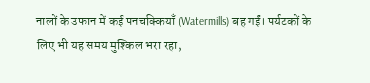नालों के उफान में कई पनचक्कियाँ (Watermills) बह गईं। पर्यटकों के लिए भी यह समय मुश्किल भरा रहा,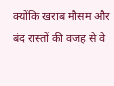क्योंकि खराब मौसम और बंद रास्तों की वजह से वे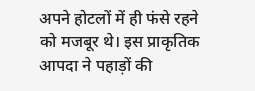अपने होटलों में ही फंसे रहने को मजबूर थे। इस प्राकृतिक आपदा ने पहाड़ों की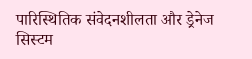पारिस्थितिक संवेदनशीलता और ड्रेनेज सिस्टम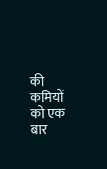की कमियों को एक बार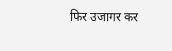फिर उजागर कर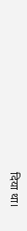दिया था।